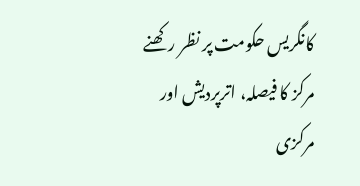کانگریس حکومت پر نظر رکھنے مرکز کا فیصلہ، اترپردیش اور مرکزی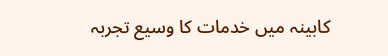کابینہ میں خدمات کا وسیع تجربہ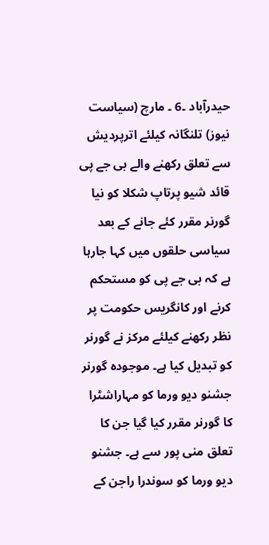حیدرآباد ۔6 ۔ مارچ (سیاست نیوز) تلنگانہ کیلئے اترپردیش سے تعلق رکھنے والے بی جے پی قائد شیو پرتاپ شکلا کو نیا گورنر مقرر کئے جانے کے بعد سیاسی حلقوں میں کہا جارہا ہے کہ بی جے پی کو مستحکم کرنے اور کانگریس حکومت پر نظر رکھنے کیلئے مرکز نے گورنر کو تبدیل کیا ہے۔ موجودہ گورنر جشنو دیو ورما کو مہاراشٹرا کا گورنر مقرر کیا گیا جن کا تعلق منی پور سے ہے۔ جشنو دیو ورما کو سوندرا راجن کے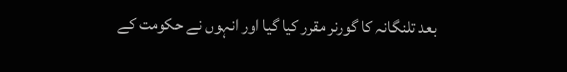بعد تلنگانہ کا گورنر مقرر کیا گیا اور انہوں نے حکومت کے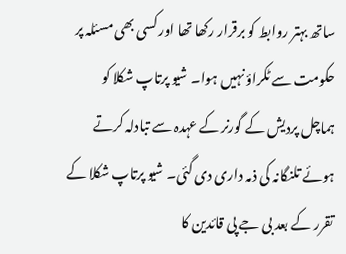ساتھ بہتر روابط کو برقرار رکھا تھا اور کسی بھی مسئلہ پر حکومت سے ٹکراؤ نہیں ہوا۔ شیو پرتاپ شکلا کو ہماچل پردیش کے گورنر کے عہدہ سے تبادلہ کرتے ہوئے تلنگانہ کی ذمہ داری دی گئی۔ شیو پرتاپ شکلا کے تقرر کے بعد بی جے پی قائدین کا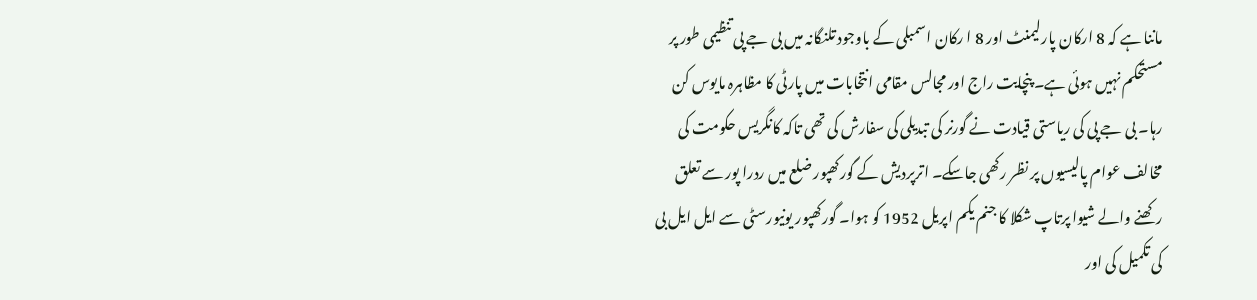ماننا ہے کہ 8 ارکان پارلیمنٹ اور 8 ا رکان اسمبلی کے باوجود تلنگانہ میں بی جے پی تنظیمی طور پر مستحکم نہیں ہوئی ہے۔ پنچایت راج اور مجالس مقامی انتخابات میں پارٹی کا مظاہرہ مایوس کن رہا۔ بی جے پی کی ریاستی قیادت نے گورنر کی تبدیلی کی سفارش کی تھی تاکہ کانگریس حکومت کی مخالف عوام پالیسیوں پر نظر رکھی جاسکے۔ اترپردیش کے گورکھپور ضلع میں ردرا پور سے تعلق رکھنے والے شیوا پرتاپ شکلا کا جنم یکم اپریل 1952 کو ہوا۔ گورکھپور یونیورسٹی سے ایل ایل بی کی تکمیل کی اور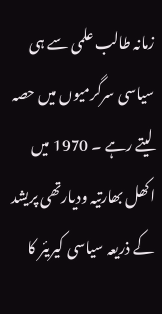زمانہ طالب علمی سے ہی سیاسی سرگرمیوں میں حصہ لیتے رہے ۔ 1970 میں اکھل بھارتیہ ودیارتھی پریشد کے ذریعہ سیاسی کیریئر کا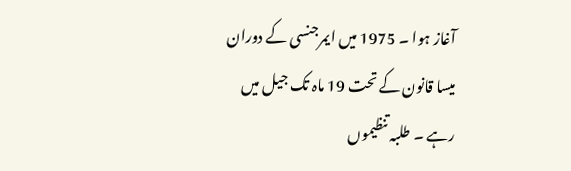آغاز ہوا ۔ 1975 میں ایمرجنسی کے دوران میسا قانون کے تحت 19 ماہ تک جیل میں رہے ۔ طلبہ تنظیموں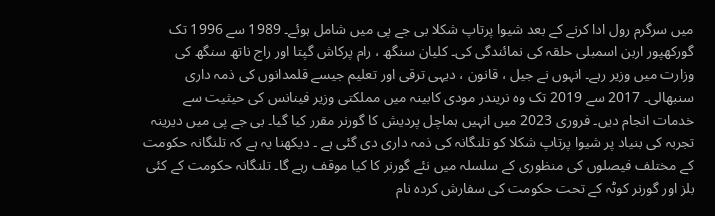میں سرگرم رول ادا کرنے کے بعد شیوا پرتاپ شکلا بی جے پی میں شامل ہوئے۔ 1989 سے 1996 تک گورکھپور اربن اسمبلی حلقہ کی نمائندگی کی۔ کلیان سنگھ ، رام پرکاش گپتا اور راج ناتھ سنگھ کی وزارت میں وزیر رہے۔ انہوں نے جیل ، قانون ، دیہی ترقی اور تعلیم جیسے قلمدانوں کی ذمہ داری سنبھالی۔ 2017 سے 2019 تک وہ نریندر مودی کابینہ میں مملکتی وزیر فینانس کی حیثیت سے خدمات انجام دیں۔ فروری 2023 میں انہیں ہماچل پردیش کا گورنر مقرر کیا گیا۔ بی جے پی میں دیرینہ تجربہ کی بنیاد پر شیوا پرتاپ شکلا کو تلنگانہ کی ذمہ داری دی گئی ہے ۔ دیکھنا یہ ہے کہ تلنگانہ حکومت کے مختلف فیصلوں کی منظوری کے سلسلہ میں نئے گورنر کا کیا موقف رہے گا۔ تلنگانہ حکومت کے کئی بلز اور گورنر کوٹہ کے تحت حکومت کی سفارش کردہ نام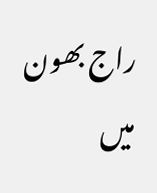راج بھون میں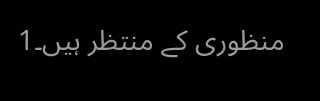منظوری کے منتظر ہیں۔1